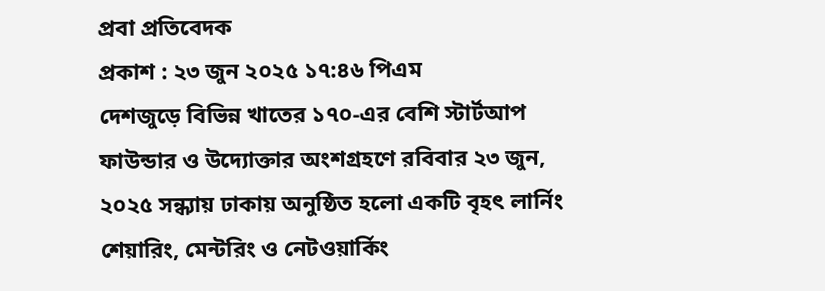প্রবা প্রতিবেদক
প্রকাশ : ২৩ জুন ২০২৫ ১৭:৪৬ পিএম
দেশজুড়ে বিভিন্ন খাতের ১৭০-এর বেশি স্টার্টআপ ফাউন্ডার ও উদ্যোক্তার অংশগ্রহণে রবিবার ২৩ জুন, ২০২৫ সন্ধ্যায় ঢাকায় অনুষ্ঠিত হলো একটি বৃহৎ লার্নিং শেয়ারিং, মেন্টরিং ও নেটওয়ার্কিং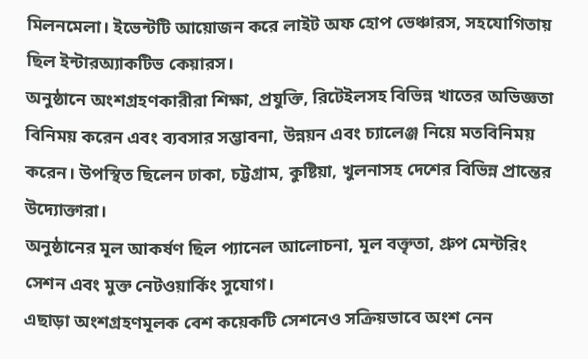মিলনমেলা। ইভেন্টটি আয়োজন করে লাইট অফ হোপ ভেঞ্চারস, সহযোগিতায় ছিল ইন্টারঅ্যাকটিভ কেয়ারস।
অনুষ্ঠানে অংশগ্রহণকারীরা শিক্ষা, প্রযুক্তি, রিটেইলসহ বিভিন্ন খাতের অভিজ্ঞতা বিনিময় করেন এবং ব্যবসার সম্ভাবনা, উন্নয়ন এবং চ্যালেঞ্জ নিয়ে মতবিনিময় করেন। উপস্থিত ছিলেন ঢাকা, চট্টগ্রাম, কুষ্টিয়া, খুলনাসহ দেশের বিভিন্ন প্রান্তের উদ্যোক্তারা।
অনুষ্ঠানের মূল আকর্ষণ ছিল প্যানেল আলোচনা, মূল বক্তৃতা, গ্রুপ মেন্টরিং সেশন এবং মুক্ত নেটওয়ার্কিং সুযোগ।
এছাড়া অংশগ্রহণমূলক বেশ কয়েকটি সেশনেও সক্রিয়ভাবে অংশ নেন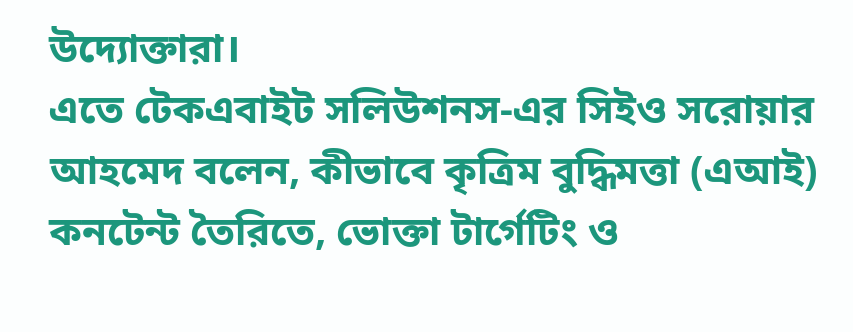উদ্যোক্তারা।
এতে টেকএবাইট সলিউশনস-এর সিইও সরোয়ার আহমেদ বলেন, কীভাবে কৃত্রিম বুদ্ধিমত্তা (এআই) কনটেন্ট তৈরিতে, ভোক্তা টার্গেটিং ও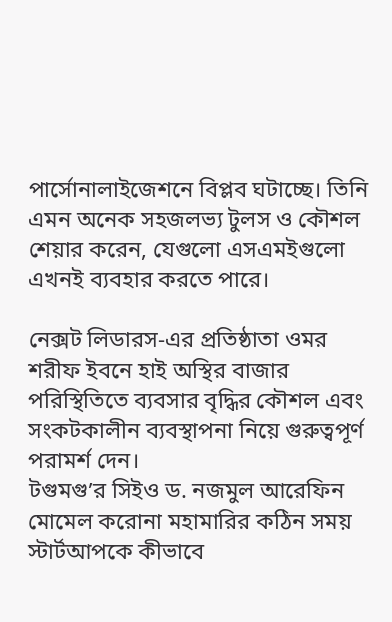পার্সোনালাইজেশনে বিপ্লব ঘটাচ্ছে। তিনি এমন অনেক সহজলভ্য টুলস ও কৌশল শেয়ার করেন, যেগুলো এসএমইগুলো এখনই ব্যবহার করতে পারে।

নেক্সট লিডারস-এর প্রতিষ্ঠাতা ওমর শরীফ ইবনে হাই অস্থির বাজার পরিস্থিতিতে ব্যবসার বৃদ্ধির কৌশল এবং সংকটকালীন ব্যবস্থাপনা নিয়ে গুরুত্বপূর্ণ পরামর্শ দেন।
টগুমগু’র সিইও ড. নজমুল আরেফিন মোমেল করোনা মহামারির কঠিন সময় স্টার্টআপকে কীভাবে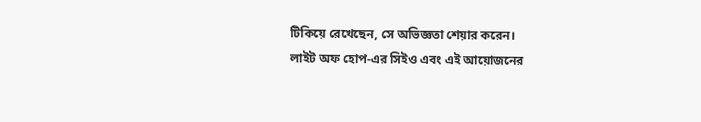টিকিয়ে রেখেছেন, সে অভিজ্ঞতা শেয়ার করেন।
লাইট অফ হোপ-এর সিইও এবং এই আয়োজনের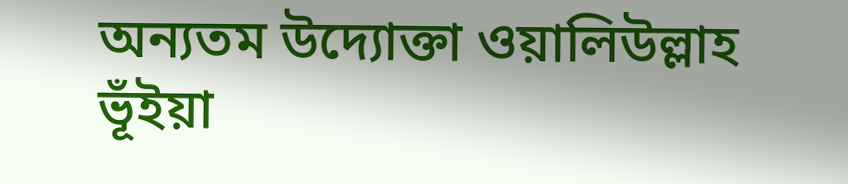অন্যতম উদ্যোক্তা ওয়ালিউল্লাহ ভূঁইয়া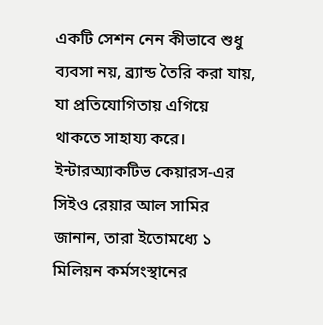একটি সেশন নেন কীভাবে শুধু ব্যবসা নয়, ব্র্যান্ড তৈরি করা যায়, যা প্রতিযোগিতায় এগিয়ে থাকতে সাহায্য করে।
ইন্টারঅ্যাকটিভ কেয়ারস-এর সিইও রেয়ার আল সামির জানান, তারা ইতোমধ্যে ১ মিলিয়ন কর্মসংস্থানের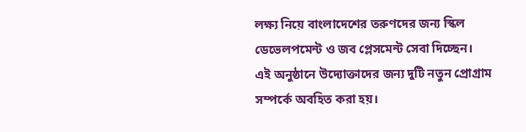লক্ষ্য নিয়ে বাংলাদেশের তরুণদের জন্য স্কিল ডেভেলপমেন্ট ও জব প্লেসমেন্ট সেবা দিচ্ছেন।
এই অনুষ্ঠানে উদ্যোক্তাদের জন্য দুটি নতুন প্রোগ্রাম সম্পর্কে অবহিত করা হয়।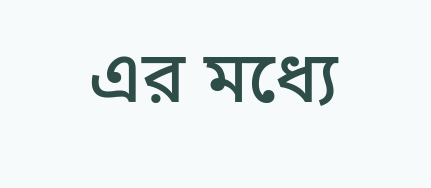এর মধ্যে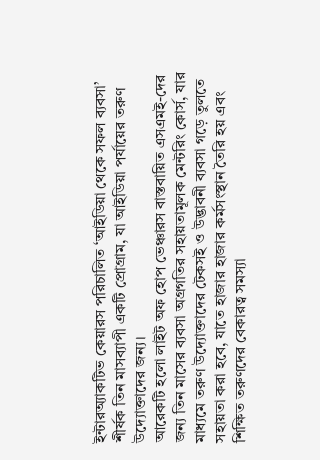ইন্টারঅ্যাকটিভ কেয়ারস পরিচালিত ‘আইডিয়া থেকে সফল ব্যবসা’ শীর্ষক তিন মাসব্যাপী একটি প্রোগ্রাম, যা আইডিয়া পর্যায়ের তরুণ উদ্যোক্তাদের জন্য।
আরেকটি হলো লাইট অফ হোপ ভেঞ্চারস বাস্তবায়িত এসএমই-দের জন্য তিন মাসের ব্যবসা অগ্রগতির সহায়তামূলক মেন্টরিং কোর্স, যার মাধ্যমে তরুণ উদ্যোক্তাদের টেকসই ও উদ্ভাবনী ব্যবসা গড়ে তুলতে সহায়তা করা হবে, যাতে হাজার হাজার কর্মসংস্থান তৈরি হয় এবং শিক্ষিত তরুণদের বেকারত্ব সমস্যা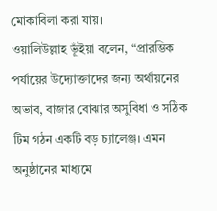মোকাবিলা করা যায়।
ওয়ালিউল্লাহ ভূঁইয়া বলেন, “প্রারম্ভিক পর্যায়ের উদ্যোক্তাদের জন্য অর্থায়নের অভাব, বাজার বোঝার অসুবিধা ও সঠিক টিম গঠন একটি বড় চ্যালেঞ্জ। এমন অনুষ্ঠানের মাধ্যমে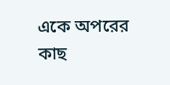একে অপরের কাছ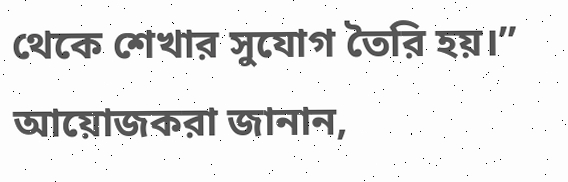থেকে শেখার সুযোগ তৈরি হয়।”
আয়োজকরা জানান,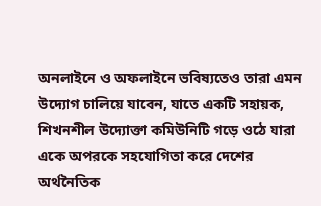অনলাইনে ও অফলাইনে ভবিষ্যতেও তারা এমন উদ্যোগ চালিয়ে যাবেন, যাতে একটি সহায়ক, শিখনশীল উদ্যোক্তা কমিউনিটি গড়ে ওঠে যারা একে অপরকে সহযোগিতা করে দেশের অর্থনৈতিক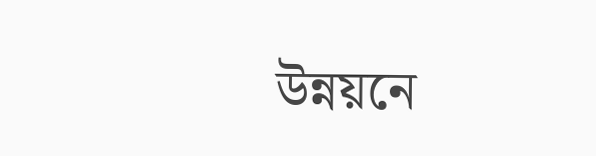উন্নয়নে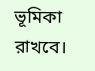ভূমিকা রাখবে।